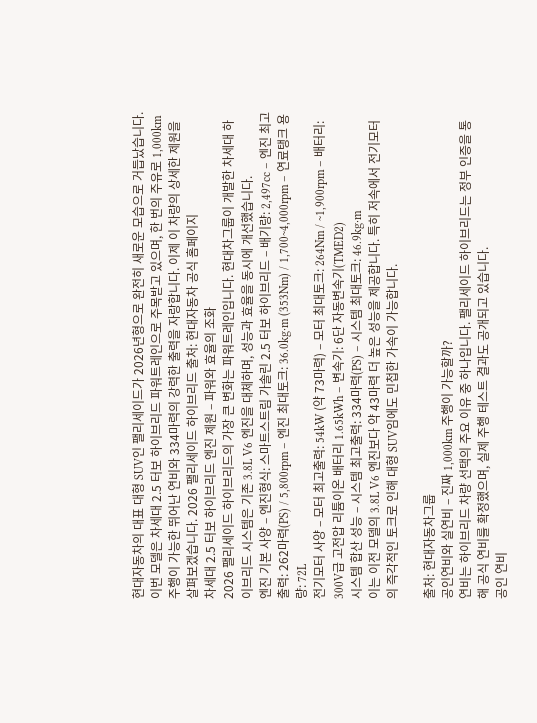현대자동차의 대표 대형 SUV인 팰리세이드가 2026년형으로 완전히 새로운 모습으로 거듭났습니다. 이번 모델은 차세대 2.5 터보 하이브리드 파워트레인으로 주목받고 있으며, 한 번의 주유로 1,000km 주행이 가능한 뛰어난 연비와 334마력의 강력한 출력을 자랑합니다. 이제 이 차량의 상세한 제원을 살펴보겠습니다. 2026 팰리세이드 하이브리드 출처: 현대자동차 공식 홈페이지
차세대 2.5 터보 하이브리드 엔진 제원 – 파워와 효율의 조화
2026 팰리세이드 하이브리드의 가장 큰 변화는 파워트레인입니다. 현대차그룹이 개발한 차세대 하이브리드 시스템은 기존 3.8L V6 엔진을 대체하며, 성능과 효율을 동시에 개선했습니다.
엔진 기본 사양 – 엔진형식: 스마트스트림 가솔린 2.5 터보 하이브리드 – 배기량: 2,497cc – 엔진 최고출력: 262마력(PS) / 5,800rpm – 엔진 최대토크: 36.0kg·m (353Nm) / 1,700~4,000rpm – 연료탱크 용량: 72L
전기모터 사양 – 모터 최고출력: 54kW (약 73마력) – 모터 최대토크: 264Nm / ~1,900rpm – 배터리: 300V급 고전압 리튬이온 배터리 1.65kWh – 변속기: 6단 자동변속기(TMED2)
시스템 합산 성능 – 시스템 최고출력: 334마력(PS) – 시스템 최대토크: 46.9kg·m
이는 이전 모델의 3.8L V6 엔진보다 약 43마력 더 높은 성능을 제공합니다. 특히 저속에서 전기모터의 즉각적인 토크로 인해 대형 SUV임에도 민첩한 가속이 가능합니다.

출처: 현대자동차그룹
공인연비와 실연비 – 진짜 1,000km 주행이 가능할까?
연비는 하이브리드 차량 선택의 주요 이유 중 하나입니다. 팰리세이드 하이브리드는 정부 인증을 통해 공식 연비를 확정했으며, 실제 주행 테스트 결과도 공개되고 있습니다.
공인 연비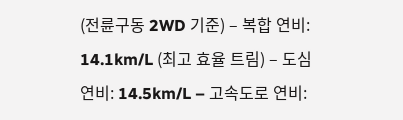(전륜구동 2WD 기준) – 복합 연비: 14.1km/L (최고 효율 트림) – 도심 연비: 14.5km/L – 고속도로 연비: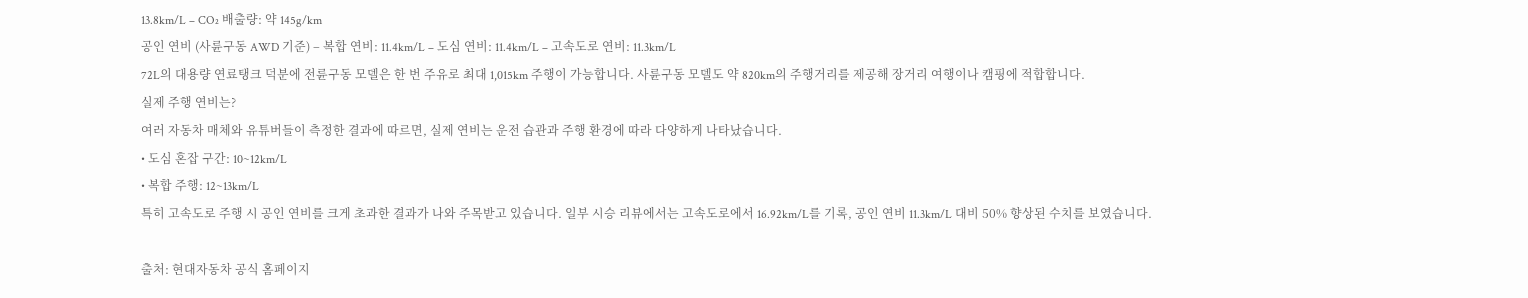13.8km/L – CO₂ 배출량: 약 145g/km
공인 연비 (사륜구동 AWD 기준) – 복합 연비: 11.4km/L – 도심 연비: 11.4km/L – 고속도로 연비: 11.3km/L
72L의 대용량 연료탱크 덕분에 전륜구동 모델은 한 번 주유로 최대 1,015km 주행이 가능합니다. 사륜구동 모델도 약 820km의 주행거리를 제공해 장거리 여행이나 캠핑에 적합합니다.
실제 주행 연비는?
여러 자동차 매체와 유튜버들이 측정한 결과에 따르면, 실제 연비는 운전 습관과 주행 환경에 따라 다양하게 나타났습니다.
• 도심 혼잡 구간: 10~12km/L
• 복합 주행: 12~13km/L
특히 고속도로 주행 시 공인 연비를 크게 초과한 결과가 나와 주목받고 있습니다. 일부 시승 리뷰에서는 고속도로에서 16.92km/L를 기록, 공인 연비 11.3km/L 대비 50% 향상된 수치를 보였습니다.

출처: 현대자동차 공식 홈페이지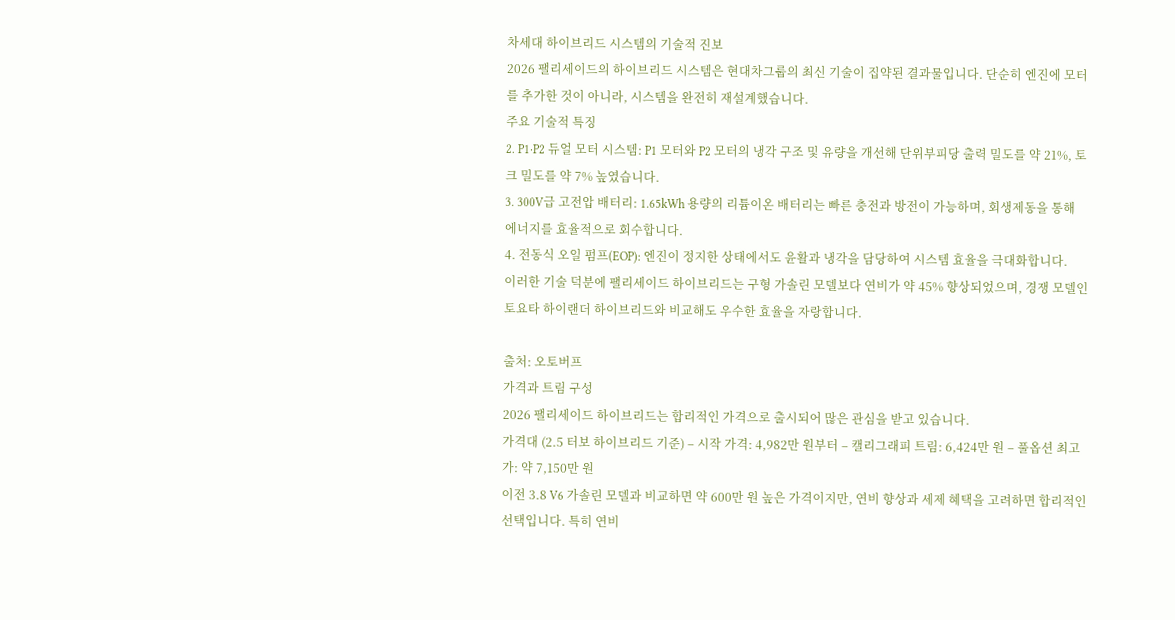차세대 하이브리드 시스템의 기술적 진보
2026 팰리세이드의 하이브리드 시스템은 현대차그룹의 최신 기술이 집약된 결과물입니다. 단순히 엔진에 모터를 추가한 것이 아니라, 시스템을 완전히 재설계했습니다.
주요 기술적 특징
2. P1·P2 듀얼 모터 시스템: P1 모터와 P2 모터의 냉각 구조 및 유량을 개선해 단위부피당 출력 밀도를 약 21%, 토크 밀도를 약 7% 높였습니다.
3. 300V급 고전압 배터리: 1.65kWh 용량의 리튬이온 배터리는 빠른 충전과 방전이 가능하며, 회생제동을 통해 에너지를 효율적으로 회수합니다.
4. 전동식 오일 펌프(EOP): 엔진이 정지한 상태에서도 윤활과 냉각을 담당하여 시스템 효율을 극대화합니다.
이러한 기술 덕분에 팰리세이드 하이브리드는 구형 가솔린 모델보다 연비가 약 45% 향상되었으며, 경쟁 모델인 토요타 하이랜더 하이브리드와 비교해도 우수한 효율을 자랑합니다.

출처: 오토버프
가격과 트림 구성
2026 팰리세이드 하이브리드는 합리적인 가격으로 출시되어 많은 관심을 받고 있습니다.
가격대 (2.5 터보 하이브리드 기준) – 시작 가격: 4,982만 원부터 – 캘리그래피 트림: 6,424만 원 – 풀옵션 최고가: 약 7,150만 원
이전 3.8 V6 가솔린 모델과 비교하면 약 600만 원 높은 가격이지만, 연비 향상과 세제 혜택을 고려하면 합리적인 선택입니다. 특히 연비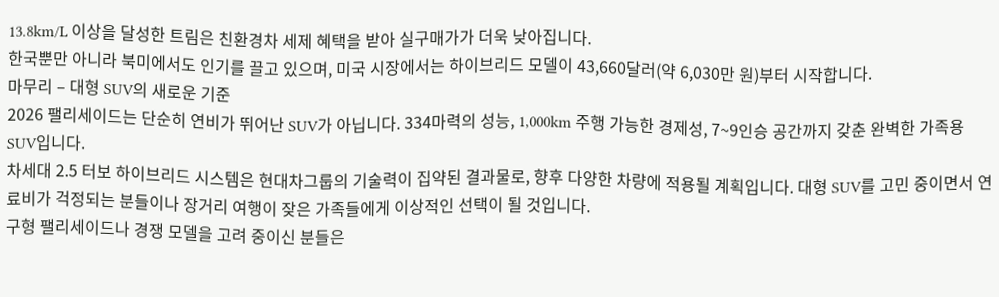13.8km/L 이상을 달성한 트림은 친환경차 세제 혜택을 받아 실구매가가 더욱 낮아집니다.
한국뿐만 아니라 북미에서도 인기를 끌고 있으며, 미국 시장에서는 하이브리드 모델이 43,660달러(약 6,030만 원)부터 시작합니다.
마무리 – 대형 SUV의 새로운 기준
2026 팰리세이드는 단순히 연비가 뛰어난 SUV가 아닙니다. 334마력의 성능, 1,000km 주행 가능한 경제성, 7~9인승 공간까지 갖춘 완벽한 가족용 SUV입니다.
차세대 2.5 터보 하이브리드 시스템은 현대차그룹의 기술력이 집약된 결과물로, 향후 다양한 차량에 적용될 계획입니다. 대형 SUV를 고민 중이면서 연료비가 걱정되는 분들이나 장거리 여행이 잦은 가족들에게 이상적인 선택이 될 것입니다.
구형 팰리세이드나 경쟁 모델을 고려 중이신 분들은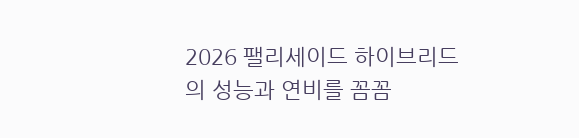2026 팰리세이드 하이브리드의 성능과 연비를 꼼꼼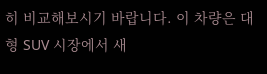히 비교해보시기 바랍니다. 이 차량은 대형 SUV 시장에서 새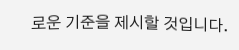로운 기준을 제시할 것입니다.